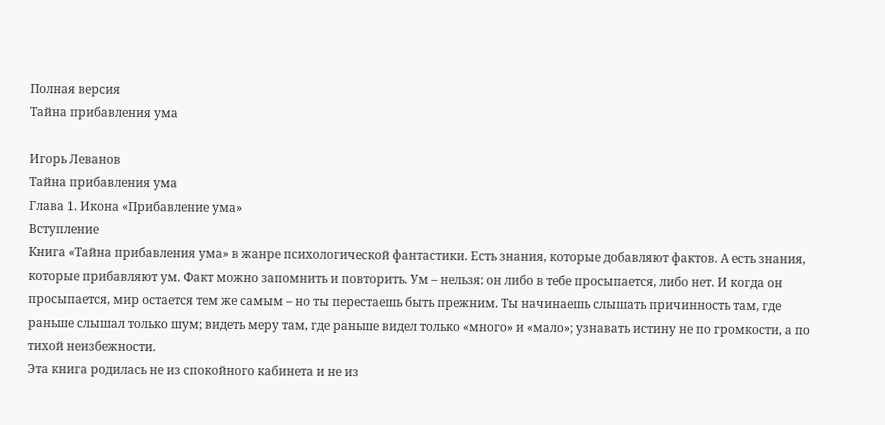Полная версия
Тайна прибавления ума

Игорь Леванов
Тайна прибавления ума
Глава 1. Икона «Прибавление ума»
Вступление
Книга «Тайна прибавления ума» в жанре психологической фантастики. Есть знания, которые добавляют фактов. А есть знания, которые прибавляют ум. Факт можно запомнить и повторить. Ум – нельзя: он либо в тебе просыпается, либо нет. И когда он просыпается, мир остается тем же самым – но ты перестаешь быть прежним. Ты начинаешь слышать причинность там, где раньше слышал только шум; видеть меру там, где раньше видел только «много» и «мало»; узнавать истину не по громкости, а по тихой неизбежности.
Эта книга родилась не из спокойного кабинета и не из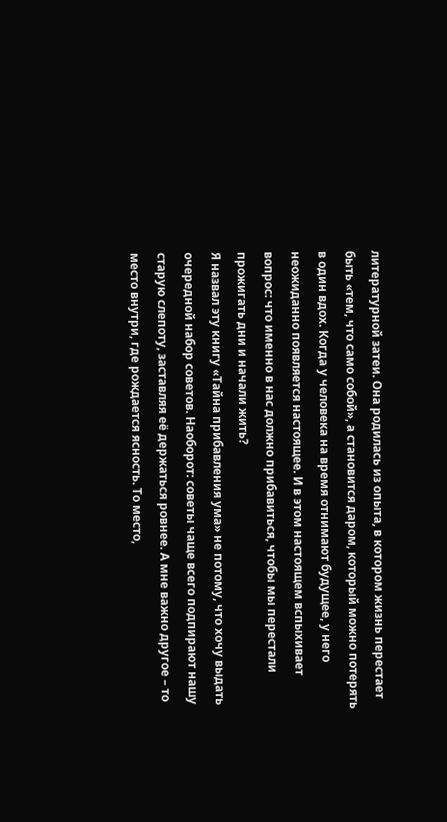литературной затеи. Она родилась из опыта, в котором жизнь перестает быть «тем, что само собой», а становится даром, который можно потерять в один вдох. Когда у человека на время отнимают будущее, у него неожиданно появляется настоящее. И в этом настоящем вспыхивает вопрос: что именно в нас должно прибавиться, чтобы мы перестали прожигать дни и начали жить?
Я назвал эту книгу «Тайна прибавления ума» не потому, что хочу выдать очередной набор советов. Наоборот: советы чаще всего подпирают нашу старую слепоту, заставляя её держаться ровнее. А мне важно другое – то место внутри, где рождается ясность. То место,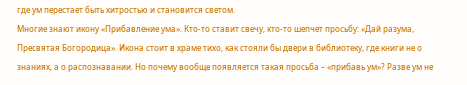где ум перестает быть хитростью и становится светом.
Многие знают икону «Прибавление ума». Кто-то ставит свечу, кто-то шепчет просьбу: «Дай разума, Пресвятая Богородица». Икона стоит в храме тихо, как стояли бы двери в библиотеку, где книги не о знаниях, а о распознавании. Но почему вообще появляется такая просьба – «прибавь ум»? Разве ум не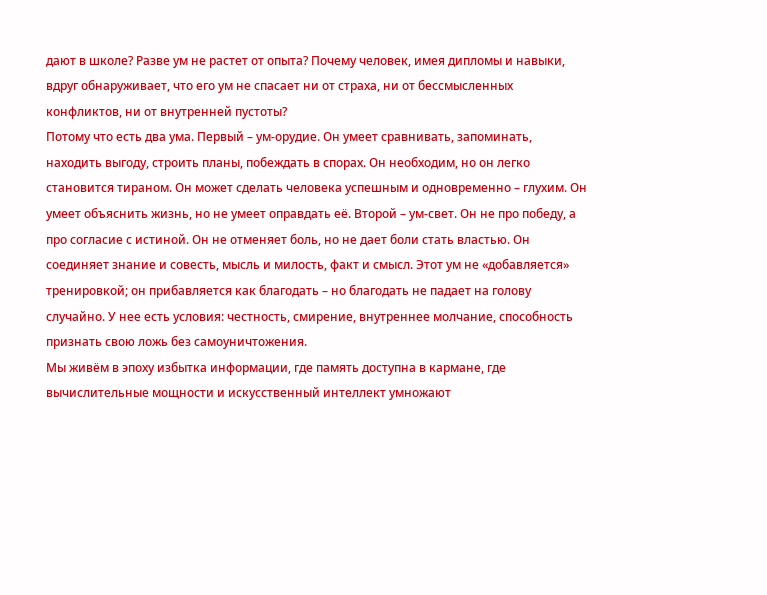дают в школе? Разве ум не растет от опыта? Почему человек, имея дипломы и навыки, вдруг обнаруживает, что его ум не спасает ни от страха, ни от бессмысленных конфликтов, ни от внутренней пустоты?
Потому что есть два ума. Первый – ум-орудие. Он умеет сравнивать, запоминать, находить выгоду, строить планы, побеждать в спорах. Он необходим, но он легко становится тираном. Он может сделать человека успешным и одновременно – глухим. Он умеет объяснить жизнь, но не умеет оправдать её. Второй – ум-свет. Он не про победу, а про согласие с истиной. Он не отменяет боль, но не дает боли стать властью. Он соединяет знание и совесть, мысль и милость, факт и смысл. Этот ум не «добавляется» тренировкой; он прибавляется как благодать – но благодать не падает на голову случайно. У нее есть условия: честность, смирение, внутреннее молчание, способность признать свою ложь без самоуничтожения.
Мы живём в эпоху избытка информации, где память доступна в кармане, где вычислительные мощности и искусственный интеллект умножают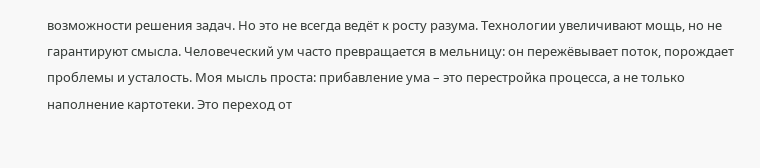возможности решения задач. Но это не всегда ведёт к росту разума. Технологии увеличивают мощь, но не гарантируют смысла. Человеческий ум часто превращается в мельницу: он пережёвывает поток, порождает проблемы и усталость. Моя мысль проста: прибавление ума – это перестройка процесса, а не только наполнение картотеки. Это переход от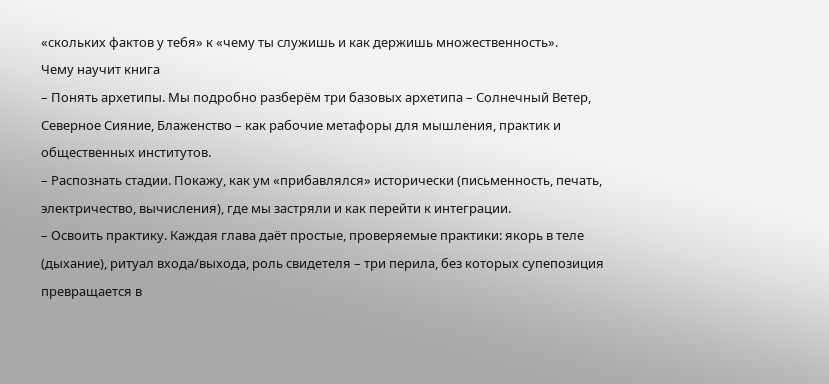«скольких фактов у тебя» к «чему ты служишь и как держишь множественность».
Чему научит книга
– Понять архетипы. Мы подробно разберём три базовых архетипа – Солнечный Ветер, Северное Сияние, Блаженство – как рабочие метафоры для мышления, практик и общественных институтов.
– Распознать стадии. Покажу, как ум «прибавлялся» исторически (письменность, печать, электричество, вычисления), где мы застряли и как перейти к интеграции.
– Освоить практику. Каждая глава даёт простые, проверяемые практики: якорь в теле (дыхание), ритуал входа/выхода, роль свидетеля – три перила, без которых супепозиция превращается в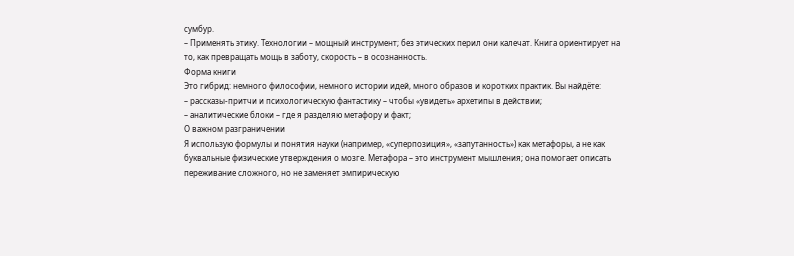сумбур.
– Применять этику. Технологии – мощный инструмент; без этических перил они калечат. Книга ориентирует на то, как превращать мощь в заботу, скорость – в осознанность.
Форма книги
Это гибрид: немного философии, немного истории идей, много образов и коротких практик. Вы найдёте:
– рассказы‑притчи и психологическую фантастику – чтобы «увидеть» архетипы в действии;
– аналитические блоки – где я разделяю метафору и факт;
О важном разграничении
Я использую формулы и понятия науки (например, «суперпозиция», «запутанность») как метафоры, а не как буквальные физические утверждения о мозге. Метафора – это инструмент мышления; она помогает описать переживание сложного, но не заменяет эмпирическую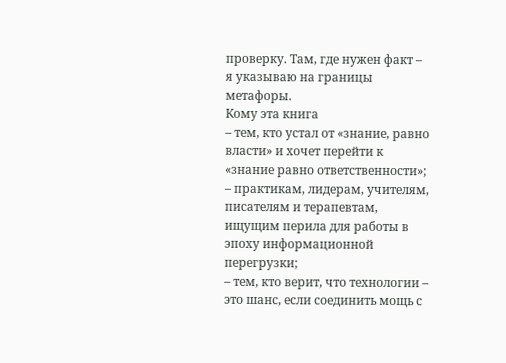проверку. Там, где нужен факт – я указываю на границы метафоры.
Кому эта книга
– тем, кто устал от «знание, равно власти» и хочет перейти к «знание равно ответственности»;
– практикам, лидерам, учителям, писателям и терапевтам, ищущим перила для работы в эпоху информационной перегрузки;
– тем, кто верит, что технологии – это шанс, если соединить мощь с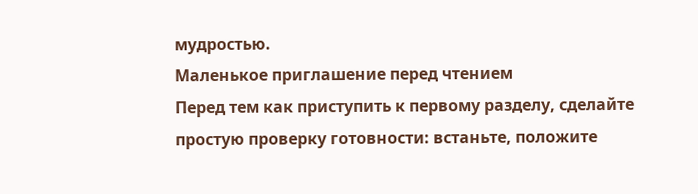мудростью.
Маленькое приглашение перед чтением
Перед тем как приступить к первому разделу, сделайте простую проверку готовности: встаньте, положите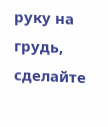руку на грудь, сделайте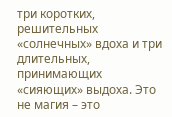три коротких, решительных «солнечных» вдоха и три длительных, принимающих «сияющих» выдоха. Это не магия – это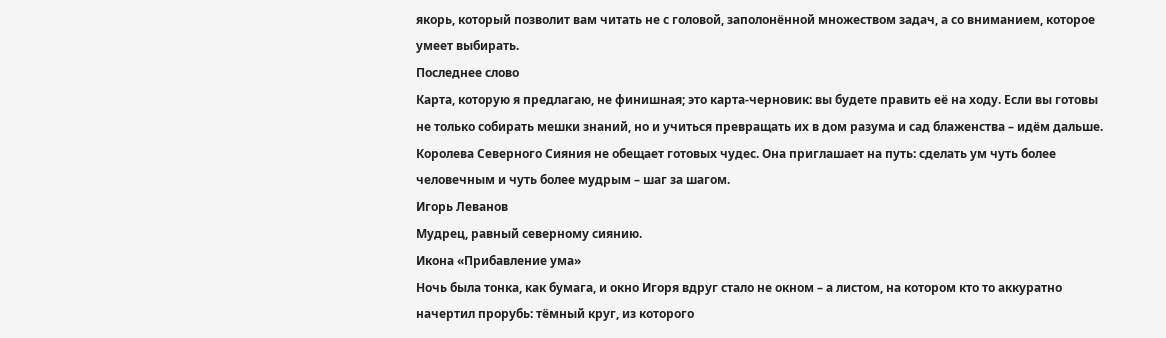якорь, который позволит вам читать не с головой, заполонённой множеством задач, а со вниманием, которое умеет выбирать.
Последнее слово
Карта, которую я предлагаю, не финишная; это карта‑черновик: вы будете править её на ходу. Если вы готовы не только собирать мешки знаний, но и учиться превращать их в дом разума и сад блаженства – идём дальше. Королева Северного Сияния не обещает готовых чудес. Она приглашает на путь: сделать ум чуть более человечным и чуть более мудрым – шаг за шагом.
Игорь Леванов
Мудрец, равный северному сиянию.
Икона «Прибавление ума»
Ночь была тонка, как бумага, и окно Игоря вдруг стало не окном – а листом, на котором кто то аккуратно начертил прорубь: тёмный круг, из которого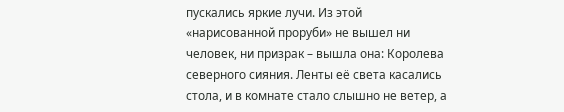пускались яркие лучи. Из этой «нарисованной проруби» не вышел ни человек, ни призрак – вышла она: Королева северного сияния. Ленты её света касались стола, и в комнате стало слышно не ветер, а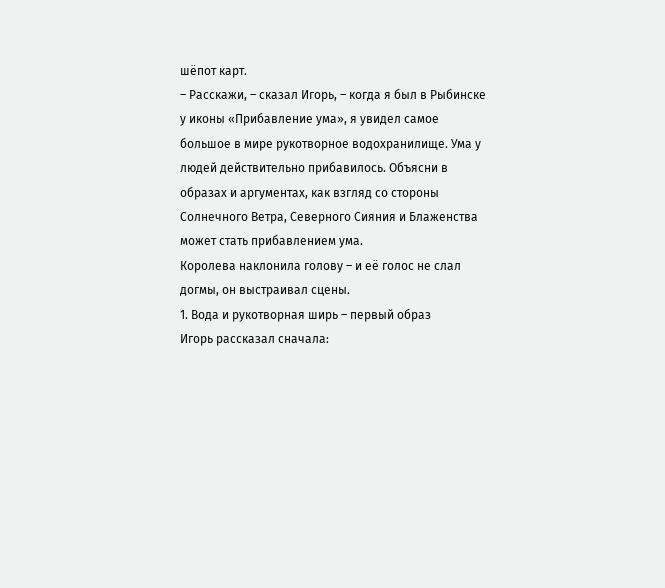шёпот карт.
– Расскажи, – сказал Игорь, – когда я был в Рыбинске у иконы «Прибавление ума», я увидел самое большое в мире рукотворное водохранилище. Ума у людей действительно прибавилось. Объясни в образах и аргументах, как взгляд со стороны Солнечного Ветра, Северного Сияния и Блаженства может стать прибавлением ума.
Королева наклонила голову – и её голос не слал догмы, он выстраивал сцены.
1. Вода и рукотворная ширь – первый образ
Игорь рассказал сначала: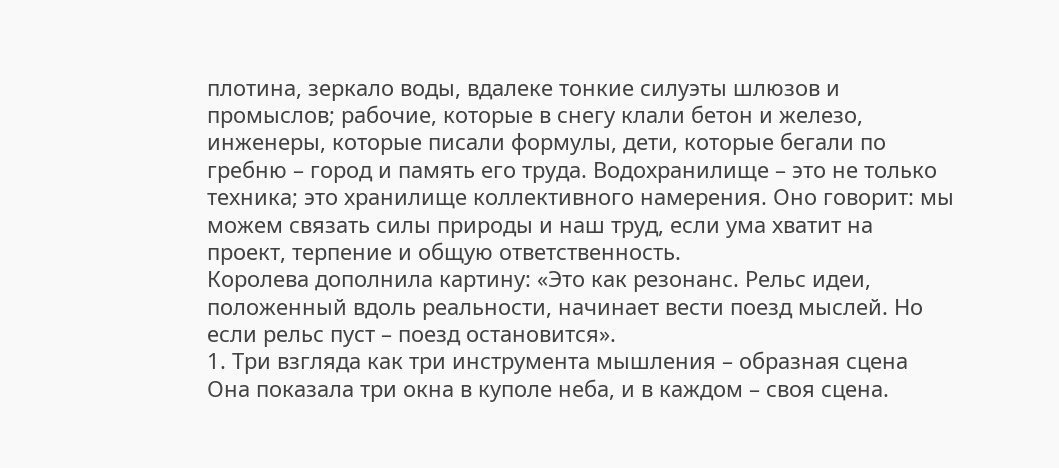плотина, зеркало воды, вдалеке тонкие силуэты шлюзов и промыслов; рабочие, которые в снегу клали бетон и железо, инженеры, которые писали формулы, дети, которые бегали по гребню – город и память его труда. Водохранилище – это не только техника; это хранилище коллективного намерения. Оно говорит: мы можем связать силы природы и наш труд, если ума хватит на проект, терпение и общую ответственность.
Королева дополнила картину: «Это как резонанс. Рельс идеи, положенный вдоль реальности, начинает вести поезд мыслей. Но если рельс пуст – поезд остановится».
1. Три взгляда как три инструмента мышления – образная сцена
Она показала три окна в куполе неба, и в каждом – своя сцена.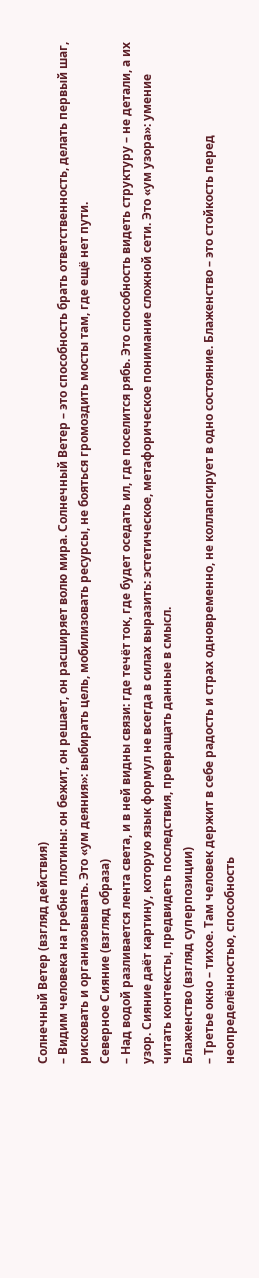Солнечный Ветер (взгляд действия)
– Видим человека на гребне плотины: он бежит, он решает, он расширяет волю мира. Солнечный Ветер – это способность брать ответственность, делать первый шаг, рисковать и организовывать. Это «ум деяния»: выбирать цель, мобилизовать ресурсы, не бояться громоздить мосты там, где ещё нет пути.
Северное Сияние (взгляд образа)
– Над водой разливается лента света, и в ней видны связи: где течёт ток, где будет оседать ил, где поселится рябь. Это способность видеть структуру – не детали, а их узор. Сияние даёт картину, которую язык формул не всегда в силах выразить: эстетическое, метафорическое понимание сложной сети. Это «ум узора»: умение читать контексты, предвидеть последствия, превращать данные в смысл.
Блаженство (взгляд суперпозиции)
– Третье окно – тихое. Там человек держит в себе радость и страх одновременно, не коллапсирует в одно состояние. Блаженство – это стойкость перед неопределённостью, способность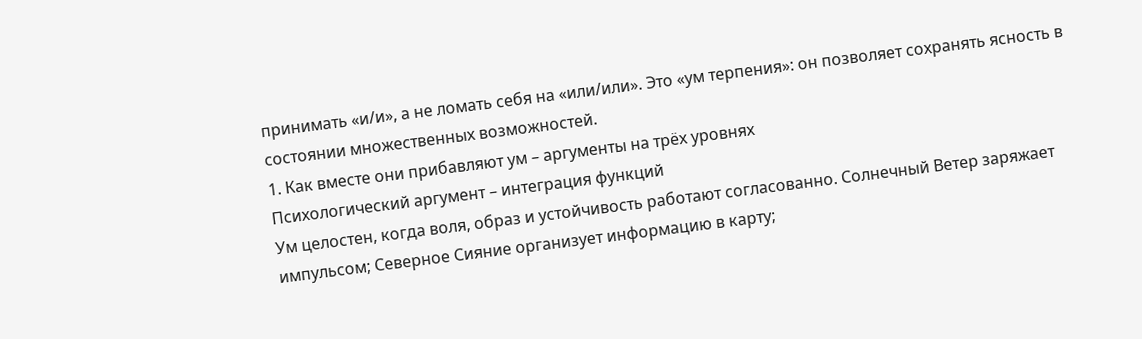принимать «и/и», а не ломать себя на «или/или». Это «ум терпения»: он позволяет сохранять ясность в состоянии множественных возможностей.
1. Как вместе они прибавляют ум – аргументы на трёх уровнях
Психологический аргумент – интеграция функций
Ум целостен, когда воля, образ и устойчивость работают согласованно. Солнечный Ветер заряжает импульсом; Северное Сияние организует информацию в карту;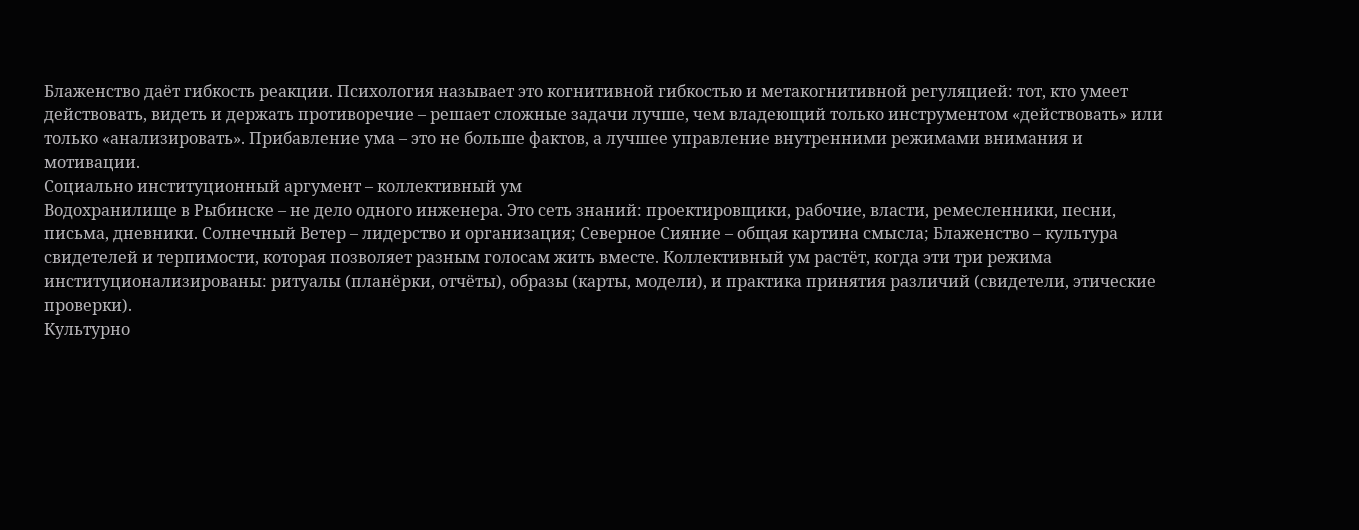Блаженство даёт гибкость реакции. Психология называет это когнитивной гибкостью и метакогнитивной регуляцией: тот, кто умеет действовать, видеть и держать противоречие – решает сложные задачи лучше, чем владеющий только инструментом «действовать» или только «анализировать». Прибавление ума – это не больше фактов, а лучшее управление внутренними режимами внимания и мотивации.
Социально институционный аргумент – коллективный ум
Водохранилище в Рыбинске – не дело одного инженера. Это сеть знаний: проектировщики, рабочие, власти, ремесленники, песни, письма, дневники. Солнечный Ветер – лидерство и организация; Северное Сияние – общая картина смысла; Блаженство – культура свидетелей и терпимости, которая позволяет разным голосам жить вместе. Коллективный ум растёт, когда эти три режима институционализированы: ритуалы (планёрки, отчёты), образы (карты, модели), и практика принятия различий (свидетели, этические проверки).
Культурно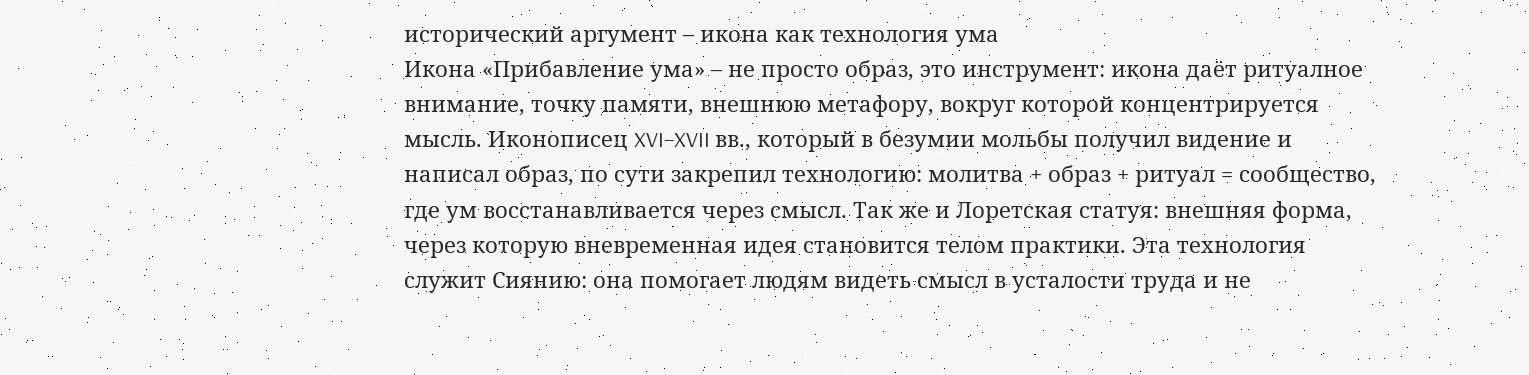исторический аргумент – икона как технология ума
Икона «Прибавление ума» – не просто образ, это инструмент: икона даёт ритуалное внимание, точку памяти, внешнюю метафору, вокруг которой концентрируется мысль. Иконописец XVI–XVII вв., который в безумии мольбы получил видение и написал образ, по сути закрепил технологию: молитва + образ + ритуал = сообщество, где ум восстанавливается через смысл. Так же и Лоретская статуя: внешняя форма, через которую вневременная идея становится телом практики. Эта технология служит Сиянию: она помогает людям видеть смысл в усталости труда и не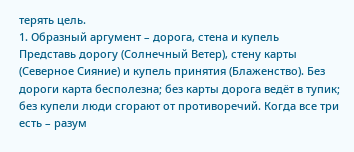терять цель.
1. Образный аргумент – дорога, стена и купель
Представь дорогу (Солнечный Ветер), стену карты (Северное Сияние) и купель принятия (Блаженство). Без дороги карта бесполезна; без карты дорога ведёт в тупик; без купели люди сгорают от противоречий. Когда все три есть – разум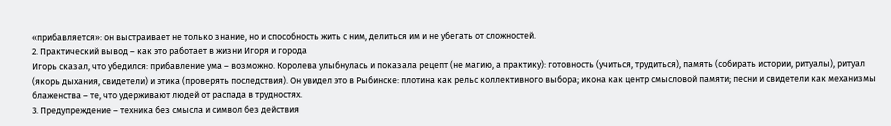«прибавляется»: он выстраивает не только знание, но и способность жить с ним, делиться им и не убегать от сложностей.
2. Практический вывод – как это работает в жизни Игоря и города
Игорь сказал, что убедился: прибавление ума – возможно. Королева улыбнулась и показала рецепт (не магию, а практику): готовность (учиться, трудиться), память (собирать истории, ритуалы), ритуал (якорь дыхания, свидетели) и этика (проверять последствия). Он увидел это в Рыбинске: плотина как рельс коллективного выбора; икона как центр смысловой памяти; песни и свидетели как механизмы блаженства – те, что удерживают людей от распада в трудностях.
3. Предупреждение – техника без смысла и символ без действия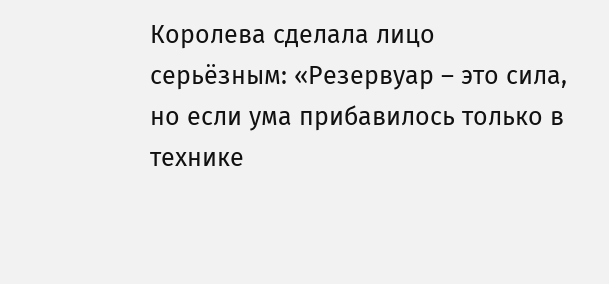Королева сделала лицо серьёзным: «Резервуар – это сила, но если ума прибавилось только в технике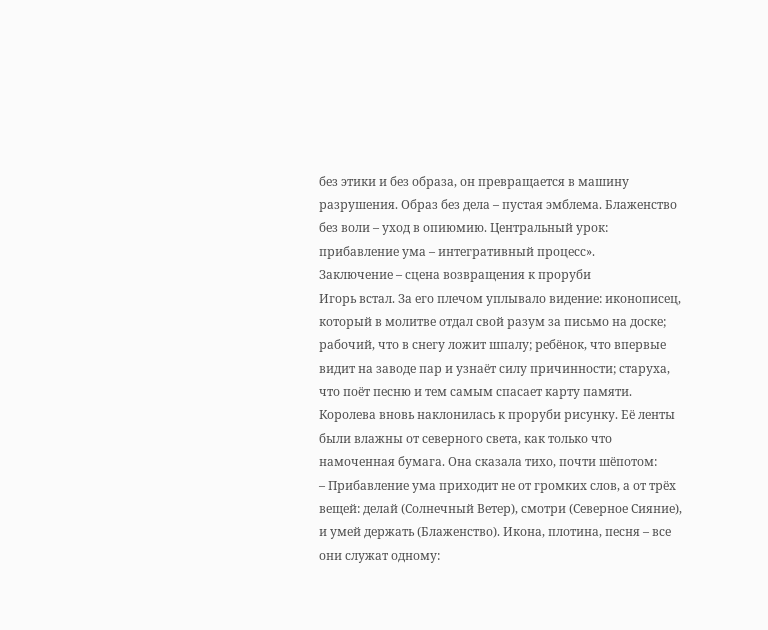без этики и без образа, он превращается в машину разрушения. Образ без дела – пустая эмблема. Блаженство без воли – уход в опиюмию. Центральный урок: прибавление ума – интегративный процесс».
Заключение – сцена возвращения к проруби
Игорь встал. За его плечом уплывало видение: иконописец, который в молитве отдал свой разум за письмо на доске; рабочий, что в снегу ложит шпалу; ребёнок, что впервые видит на заводе пар и узнаёт силу причинности; старуха, что поёт песню и тем самым спасает карту памяти.
Королева вновь наклонилась к проруби рисунку. Её ленты были влажны от северного света, как только что намоченная бумага. Она сказала тихо, почти шёпотом:
– Прибавление ума приходит не от громких слов, а от трёх вещей: делай (Солнечный Ветер), смотри (Северное Сияние), и умей держать (Блаженство). Икона, плотина, песня – все они служат одному: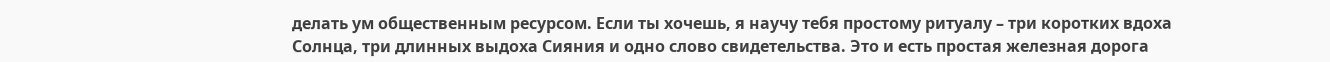делать ум общественным ресурсом. Если ты хочешь, я научу тебя простому ритуалу – три коротких вдоха Солнца, три длинных выдоха Сияния и одно слово свидетельства. Это и есть простая железная дорога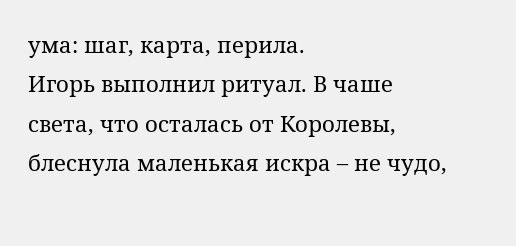ума: шаг, карта, перила.
Игорь выполнил ритуал. В чаше света, что осталась от Королевы, блеснула маленькая искра – не чудо,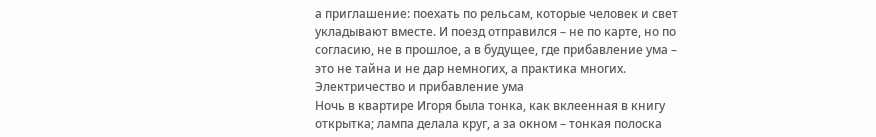а приглашение: поехать по рельсам, которые человек и свет укладывают вместе. И поезд отправился – не по карте, но по согласию, не в прошлое, а в будущее, где прибавление ума – это не тайна и не дар немногих, а практика многих.
Электричество и прибавление ума
Ночь в квартире Игоря была тонка, как вклеенная в книгу открытка; лампа делала круг, а за окном – тонкая полоска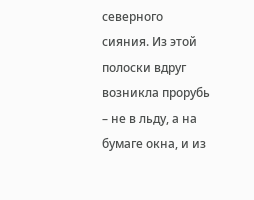северного сияния. Из этой полоски вдруг возникла прорубь – не в льду, а на бумаге окна, и из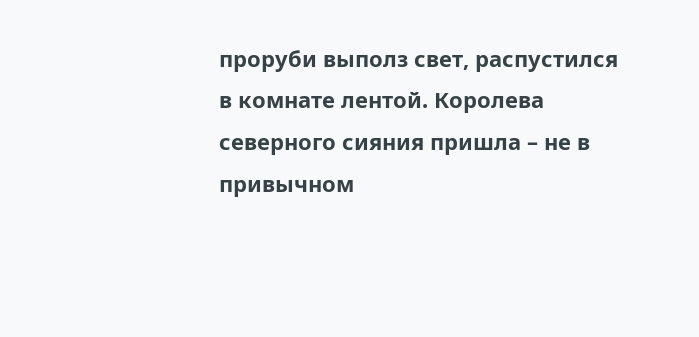проруби выполз свет, распустился в комнате лентой. Королева северного сияния пришла – не в привычном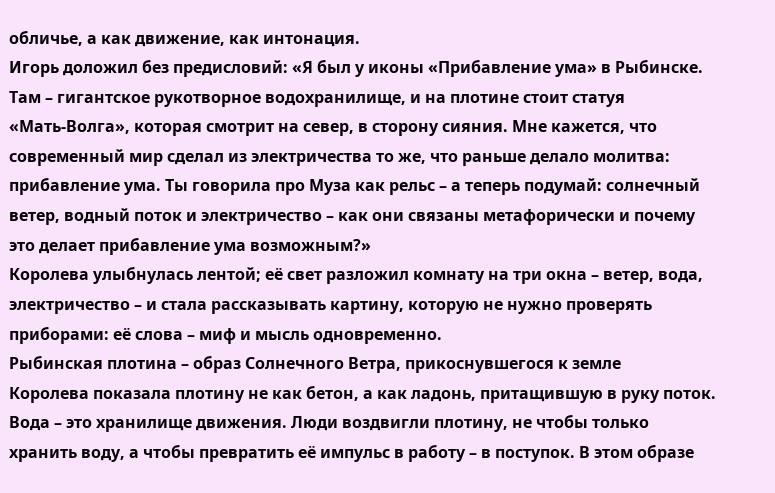обличье, а как движение, как интонация.
Игорь доложил без предисловий: «Я был у иконы «Прибавление ума» в Рыбинске. Там – гигантское рукотворное водохранилище, и на плотине стоит статуя «Мать‑Волга», которая смотрит на север, в сторону сияния. Мне кажется, что современный мир сделал из электричества то же, что раньше делало молитва: прибавление ума. Ты говорила про Муза как рельс – а теперь подумай: солнечный ветер, водный поток и электричество – как они связаны метафорически и почему это делает прибавление ума возможным?»
Королева улыбнулась лентой; её свет разложил комнату на три окна – ветер, вода, электричество – и стала рассказывать картину, которую не нужно проверять приборами: её слова – миф и мысль одновременно.
Рыбинская плотина – образ Солнечного Ветра, прикоснувшегося к земле
Королева показала плотину не как бетон, а как ладонь, притащившую в руку поток. Вода – это хранилище движения. Люди воздвигли плотину, не чтобы только хранить воду, а чтобы превратить её импульс в работу – в поступок. В этом образе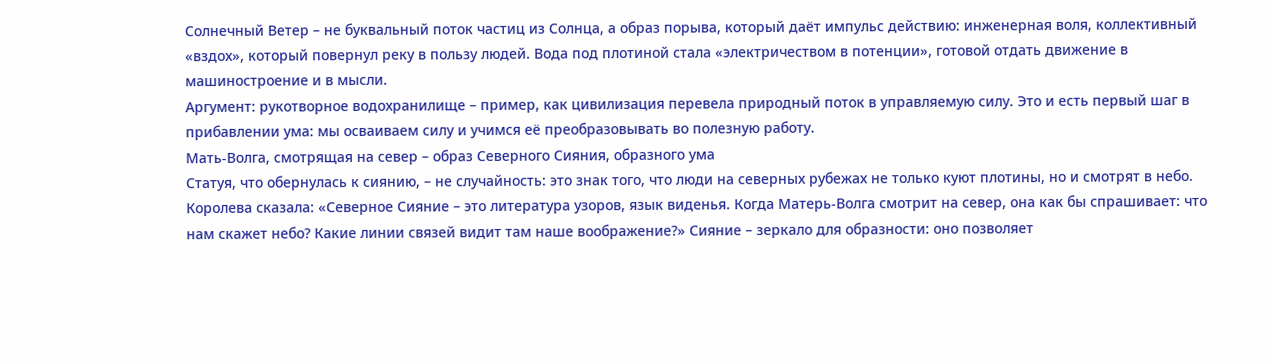Солнечный Ветер – не буквальный поток частиц из Солнца, а образ порыва, который даёт импульс действию: инженерная воля, коллективный «вздох», который повернул реку в пользу людей. Вода под плотиной стала «электричеством в потенции», готовой отдать движение в машиностроение и в мысли.
Аргумент: рукотворное водохранилище – пример, как цивилизация перевела природный поток в управляемую силу. Это и есть первый шаг в прибавлении ума: мы осваиваем силу и учимся её преобразовывать во полезную работу.
Мать‑Волга, смотрящая на север – образ Северного Сияния, образного ума
Статуя, что обернулась к сиянию, – не случайность: это знак того, что люди на северных рубежах не только куют плотины, но и смотрят в небо. Королева сказала: «Северное Сияние – это литература узоров, язык виденья. Когда Матерь‑Волга смотрит на север, она как бы спрашивает: что нам скажет небо? Какие линии связей видит там наше воображение?» Сияние – зеркало для образности: оно позволяет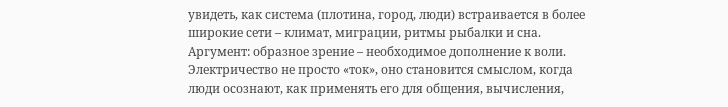увидеть, как система (плотина, город, люди) встраивается в более широкие сети – климат, миграции, ритмы рыбалки и сна.
Аргумент: образное зрение – необходимое дополнение к воли. Электричество не просто «ток», оно становится смыслом, когда люди осознают, как применять его для общения, вычисления,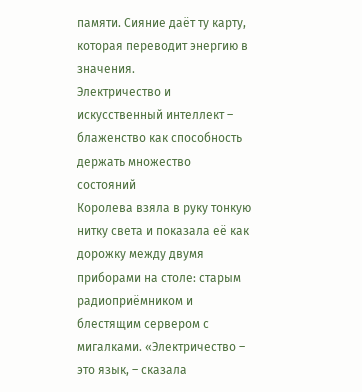памяти. Сияние даёт ту карту, которая переводит энергию в значения.
Электричество и искусственный интеллект – блаженство как способность держать множество состояний
Королева взяла в руку тонкую нитку света и показала её как дорожку между двумя приборами на столе: старым радиоприёмником и блестящим сервером с мигалками. «Электричество – это язык, – сказала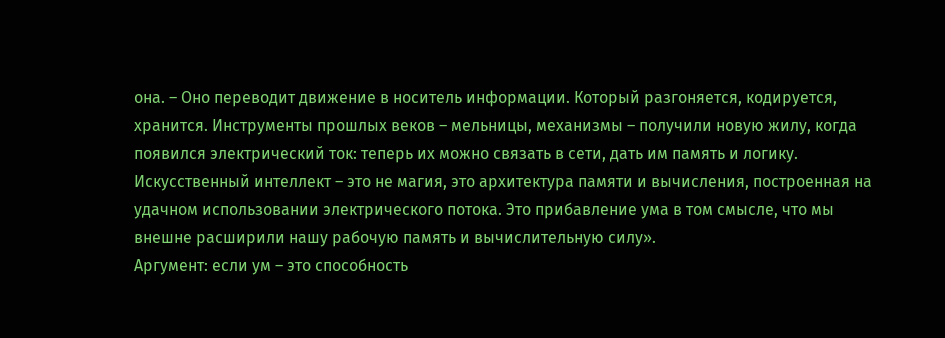она. – Оно переводит движение в носитель информации. Который разгоняется, кодируется, хранится. Инструменты прошлых веков – мельницы, механизмы – получили новую жилу, когда появился электрический ток: теперь их можно связать в сети, дать им память и логику. Искусственный интеллект – это не магия, это архитектура памяти и вычисления, построенная на удачном использовании электрического потока. Это прибавление ума в том смысле, что мы внешне расширили нашу рабочую память и вычислительную силу».
Аргумент: если ум – это способность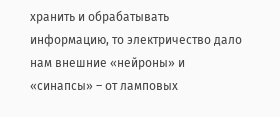хранить и обрабатывать информацию, то электричество дало нам внешние «нейроны» и «синапсы» – от ламповых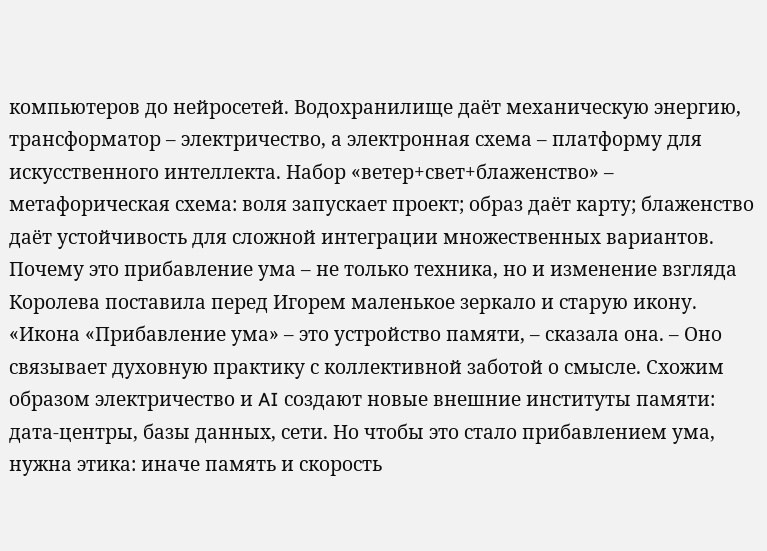компьютеров до нейросетей. Водохранилище даёт механическую энергию, трансформатор – электричество, а электронная схема – платформу для искусственного интеллекта. Набор «ветер+свет+блаженство» – метафорическая схема: воля запускает проект; образ даёт карту; блаженство даёт устойчивость для сложной интеграции множественных вариантов.
Почему это прибавление ума – не только техника, но и изменение взгляда
Королева поставила перед Игорем маленькое зеркало и старую икону. «Икона «Прибавление ума» – это устройство памяти, – сказала она. – Оно связывает духовную практику с коллективной заботой о смысле. Схожим образом электричество и AI создают новые внешние институты памяти: дата‑центры, базы данных, сети. Но чтобы это стало прибавлением ума, нужна этика: иначе память и скорость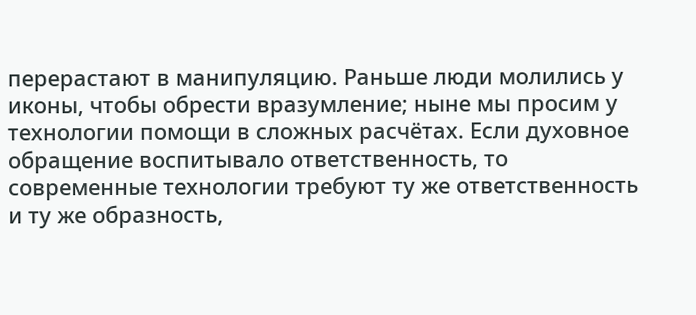перерастают в манипуляцию. Раньше люди молились у иконы, чтобы обрести вразумление; ныне мы просим у технологии помощи в сложных расчётах. Если духовное обращение воспитывало ответственность, то современные технологии требуют ту же ответственность и ту же образность,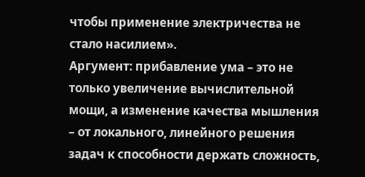чтобы применение электричества не стало насилием».
Аргумент: прибавление ума – это не только увеличение вычислительной мощи, а изменение качества мышления – от локального, линейного решения задач к способности держать сложность,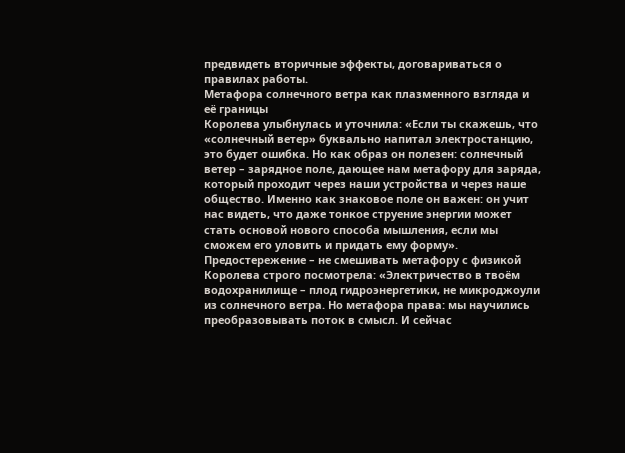предвидеть вторичные эффекты, договариваться о правилах работы.
Метафора солнечного ветра как плазменного взгляда и её границы
Королева улыбнулась и уточнила: «Если ты скажешь, что «солнечный ветер» буквально напитал электростанцию, это будет ошибка. Но как образ он полезен: солнечный ветер – зарядное поле, дающее нам метафору для заряда, который проходит через наши устройства и через наше общество. Именно как знаковое поле он важен: он учит нас видеть, что даже тонкое струение энергии может стать основой нового способа мышления, если мы сможем его уловить и придать ему форму».
Предостережение – не смешивать метафору с физикой
Королева строго посмотрела: «Электричество в твоём водохранилище – плод гидроэнергетики, не микроджоули из солнечного ветра. Но метафора права: мы научились преобразовывать поток в смысл. И сейчас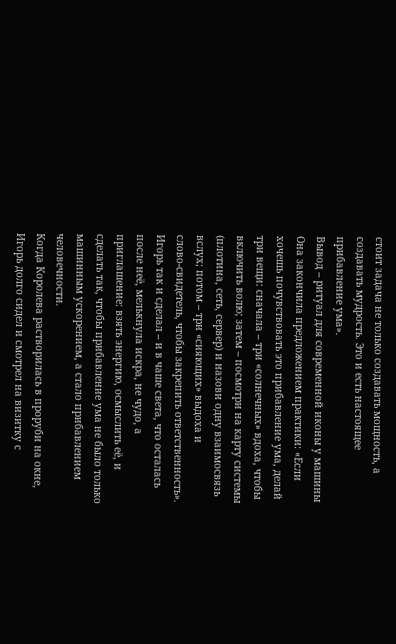стоит задача не только создавать мощность, а создавать мудрость. Это и есть настоящее прибавление ума».
Вывод – ритуал для современной иконы у машины
Она закончила предложением практики: «Если хочешь почувствовать это прибавление ума, делай три вещи: сначала – три «солнечных» вдоха, чтобы включить волю; затем – посмотри на карту системы (плотина, сеть, сервер) и назови одну взаимосвязь вслух; потом – три «сияющих» выдоха и слово‑свидетель, чтобы закрепить ответственность». Игорь так и сделал – и в чаше света, что осталась после неё, мелькнула искра, не чудо, а приглашение: взять энергию, осмыслить её, и сделать так, чтобы прибавление ума не было только машинным ускорением, а стало прибавлением человечности.
Когда Королева растворилась в проруби на окне, Игорь долго сидел и смотрел на визитку с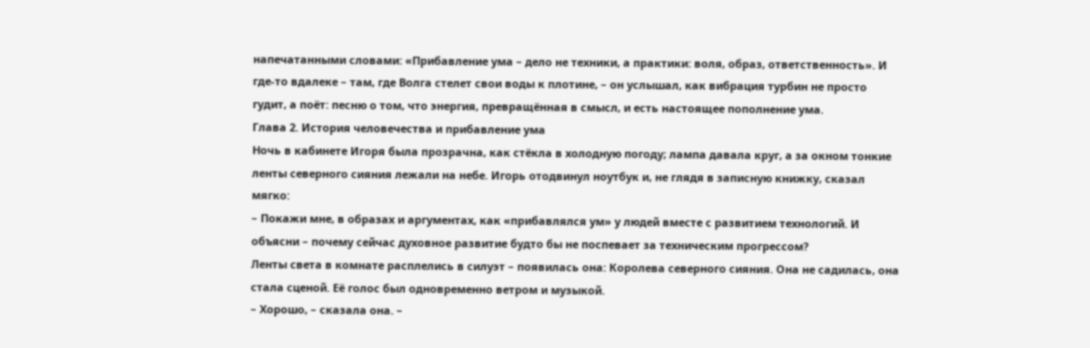напечатанными словами: «Прибавление ума – дело не техники, а практики: воля, образ, ответственность». И где‑то вдалеке – там, где Волга стелет свои воды к плотине, – он услышал, как вибрация турбин не просто гудит, а поёт: песню о том, что энергия, превращённая в смысл, и есть настоящее пополнение ума.
Глава 2. История человечества и прибавление ума
Ночь в кабинете Игоря была прозрачна, как стёкла в холодную погоду; лампа давала круг, а за окном тонкие ленты северного сияния лежали на небе. Игорь отодвинул ноутбук и, не глядя в записную книжку, сказал мягко:
– Покажи мне, в образах и аргументах, как «прибавлялся ум» у людей вместе с развитием технологий. И объясни – почему сейчас духовное развитие будто бы не поспевает за техническим прогрессом?
Ленты света в комнате расплелись в силуэт – появилась она: Королева северного сияния. Она не садилась, она стала сценой. Её голос был одновременно ветром и музыкой.
– Хорошо, – сказала она. –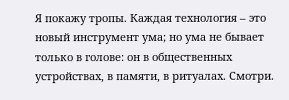Я покажу тропы. Каждая технология – это новый инструмент ума; но ума не бывает только в голове: он в общественных устройствах, в памяти, в ритуалах. Смотри.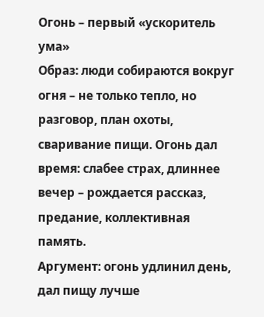Огонь – первый «ускоритель ума»
Образ: люди собираются вокруг огня – не только тепло, но разговор, план охоты, сваривание пищи. Огонь дал время: слабее страх, длиннее вечер – рождается рассказ, предание, коллективная память.
Аргумент: огонь удлинил день, дал пищу лучше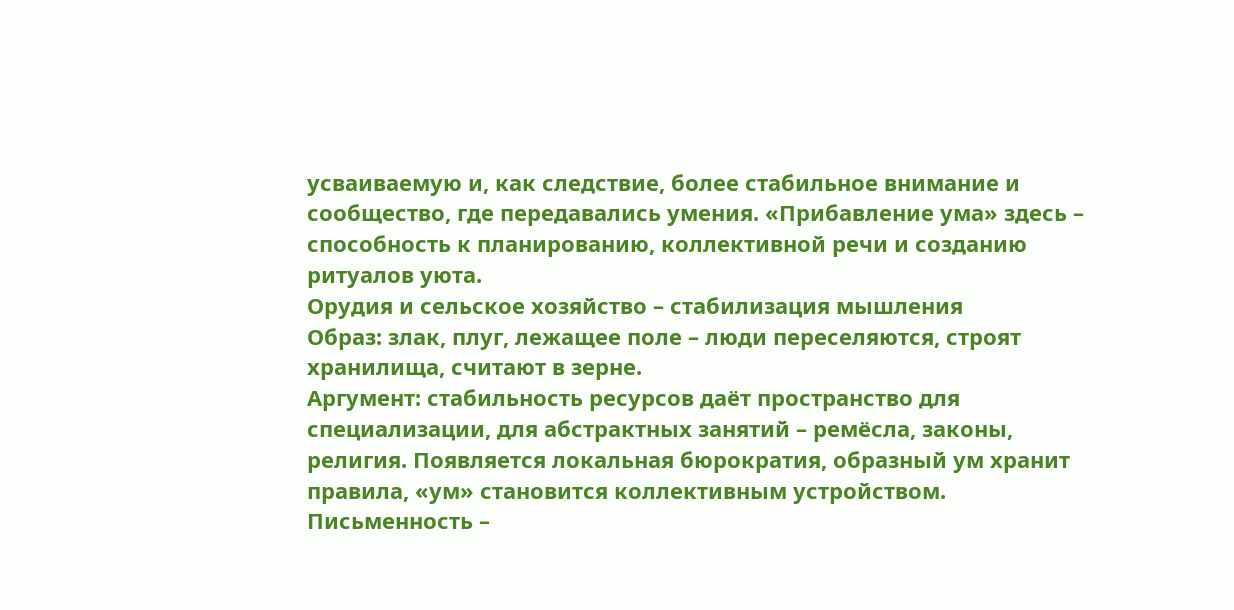усваиваемую и, как следствие, более стабильное внимание и сообщество, где передавались умения. «Прибавление ума» здесь – способность к планированию, коллективной речи и созданию ритуалов уюта.
Орудия и сельское хозяйство – стабилизация мышления
Образ: злак, плуг, лежащее поле – люди переселяются, строят хранилища, считают в зерне.
Аргумент: стабильность ресурсов даёт пространство для специализации, для абстрактных занятий – ремёсла, законы, религия. Появляется локальная бюрократия, образный ум хранит правила, «ум» становится коллективным устройством.
Письменность –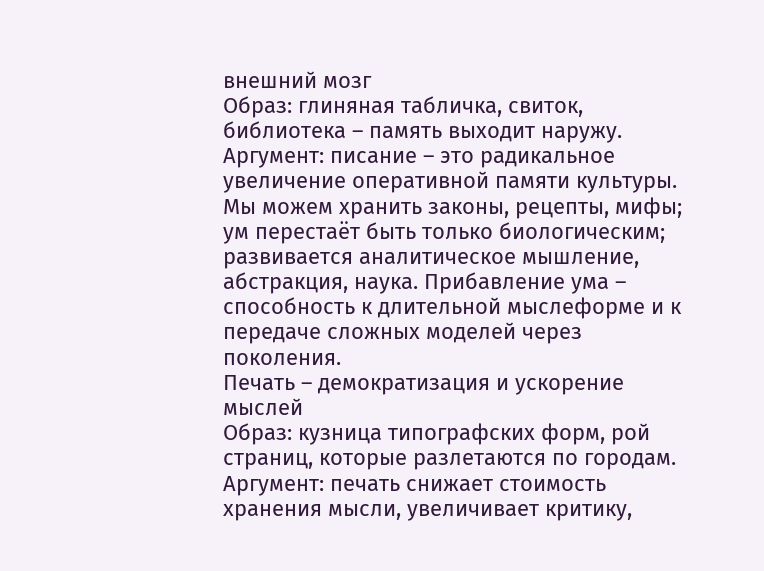внешний мозг
Образ: глиняная табличка, свиток, библиотека – память выходит наружу.
Аргумент: писание – это радикальное увеличение оперативной памяти культуры. Мы можем хранить законы, рецепты, мифы; ум перестаёт быть только биологическим; развивается аналитическое мышление, абстракция, наука. Прибавление ума – способность к длительной мыслеформе и к передаче сложных моделей через поколения.
Печать – демократизация и ускорение мыслей
Образ: кузница типографских форм, рой страниц, которые разлетаются по городам.
Аргумент: печать снижает стоимость хранения мысли, увеличивает критику,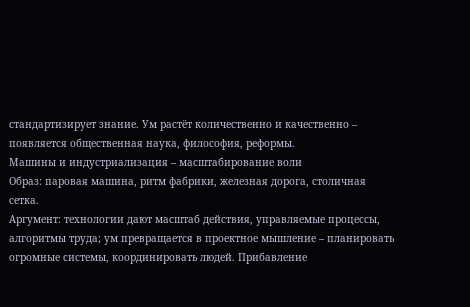стандартизирует знание. Ум растёт количественно и качественно – появляется общественная наука, философия, реформы.
Машины и индустриализация – масштабирование воли
Образ: паровая машина, ритм фабрики, железная дорога, столичная сетка.
Аргумент: технологии дают масштаб действия, управляемые процессы, алгоритмы труда; ум превращается в проектное мышление – планировать огромные системы, координировать людей. Прибавление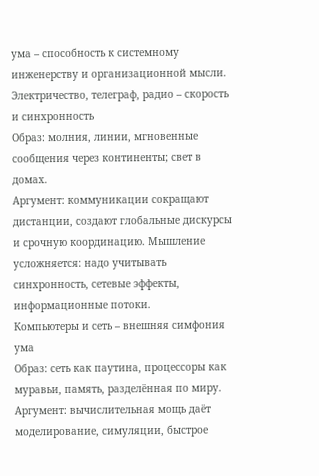ума – способность к системному инженерству и организационной мысли.
Электричество, телеграф, радио – скорость и синхронность
Образ: молния, линии, мгновенные сообщения через континенты; свет в домах.
Аргумент: коммуникации сокращают дистанции, создают глобальные дискурсы и срочную координацию. Мышление усложняется: надо учитывать синхронность, сетевые эффекты, информационные потоки.
Компьютеры и сеть – внешняя симфония ума
Образ: сеть как паутина, процессоры как муравьи, память, разделённая по миру.
Аргумент: вычислительная мощь даёт моделирование, симуляции, быстрое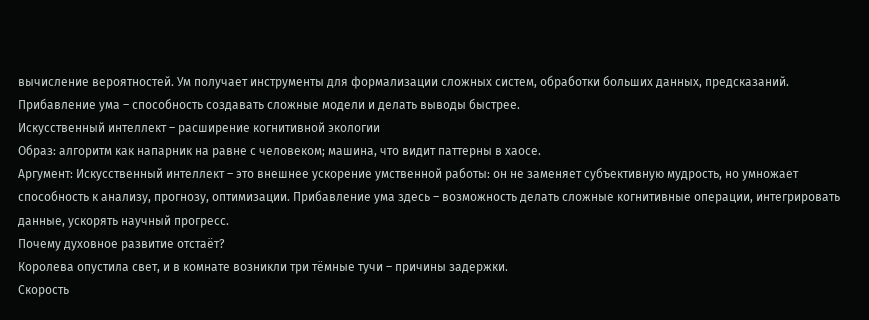вычисление вероятностей. Ум получает инструменты для формализации сложных систем, обработки больших данных, предсказаний. Прибавление ума – способность создавать сложные модели и делать выводы быстрее.
Искусственный интеллект – расширение когнитивной экологии
Образ: алгоритм как напарник на равне с человеком; машина, что видит паттерны в хаосе.
Аргумент: Искусственный интеллект – это внешнее ускорение умственной работы: он не заменяет субъективную мудрость, но умножает способность к анализу, прогнозу, оптимизации. Прибавление ума здесь – возможность делать сложные когнитивные операции, интегрировать данные, ускорять научный прогресс.
Почему духовное развитие отстаёт?
Королева опустила свет, и в комнате возникли три тёмные тучи – причины задержки.
Скорость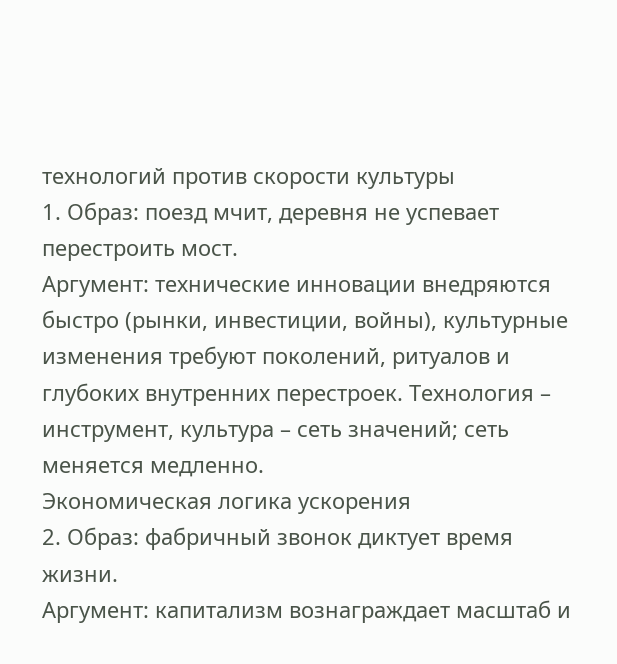технологий против скорости культуры
1. Образ: поезд мчит, деревня не успевает перестроить мост.
Аргумент: технические инновации внедряются быстро (рынки, инвестиции, войны), культурные изменения требуют поколений, ритуалов и глубоких внутренних перестроек. Технология – инструмент, культура – сеть значений; сеть меняется медленно.
Экономическая логика ускорения
2. Образ: фабричный звонок диктует время жизни.
Аргумент: капитализм вознаграждает масштаб и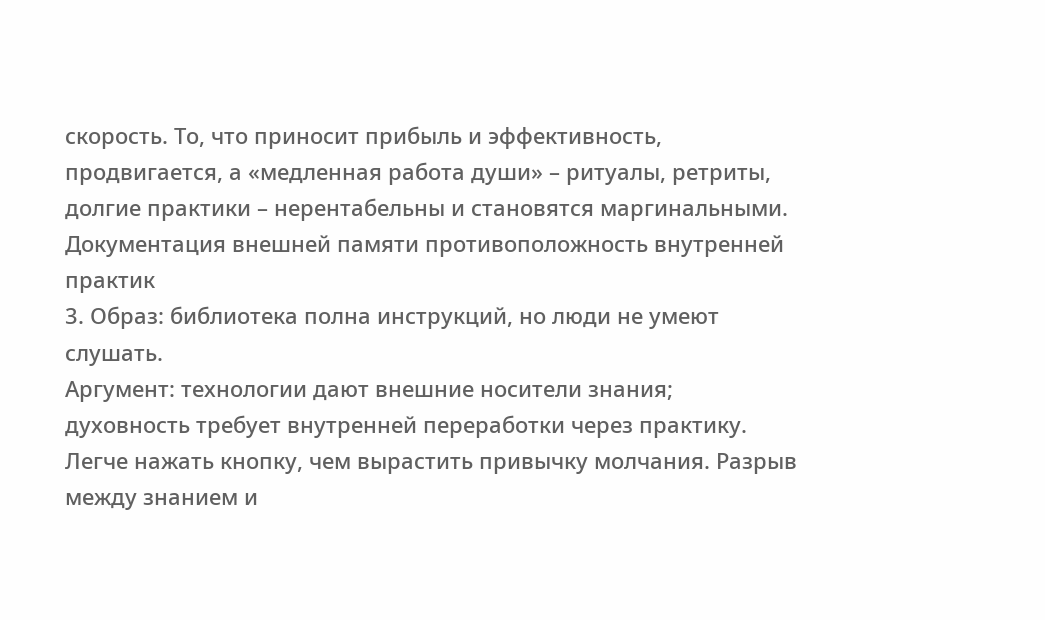скорость. То, что приносит прибыль и эффективность, продвигается, а «медленная работа души» – ритуалы, ретриты, долгие практики – нерентабельны и становятся маргинальными.
Документация внешней памяти противоположность внутренней практик
3. Образ: библиотека полна инструкций, но люди не умеют слушать.
Аргумент: технологии дают внешние носители знания; духовность требует внутренней переработки через практику. Легче нажать кнопку, чем вырастить привычку молчания. Разрыв между знанием и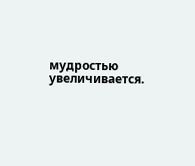мудростью увеличивается.